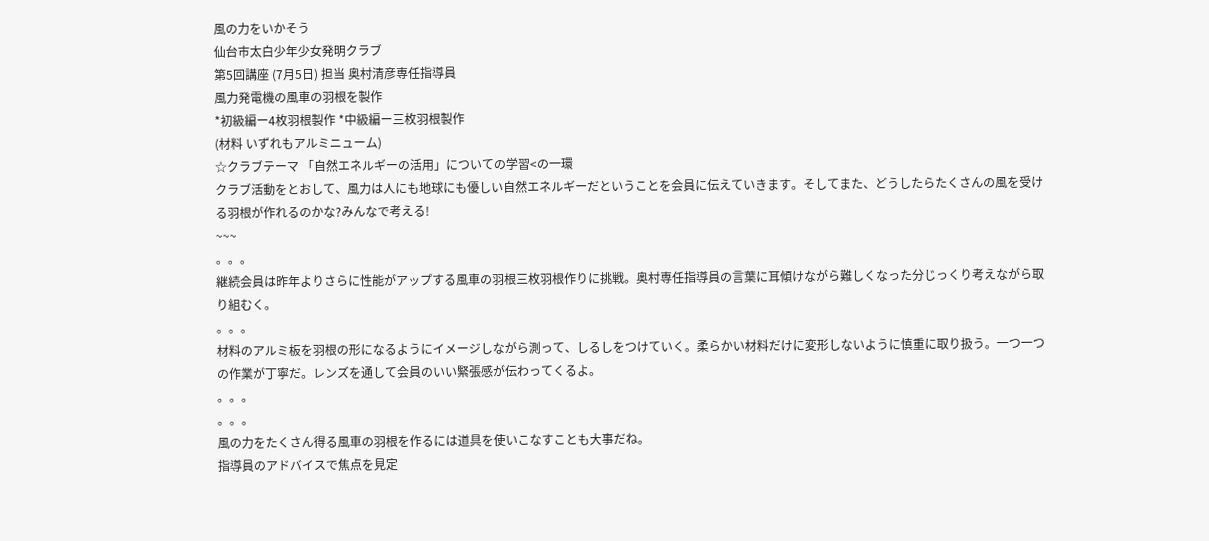風の力をいかそう
仙台市太白少年少女発明クラブ
第5回講座 (7月5日) 担当 奥村清彦専任指導員
風力発電機の風車の羽根を製作
*初級編ー4枚羽根製作 *中級編ー三枚羽根製作
(材料 いずれもアルミニューム)
☆クラブテーマ 「自然エネルギーの活用」についての学習<の一環
クラブ活動をとおして、風力は人にも地球にも優しい自然エネルギーだということを会員に伝えていきます。そしてまた、どうしたらたくさんの風を受ける羽根が作れるのかな?みんなで考える!
~~~
。。。
継続会員は昨年よりさらに性能がアップする風車の羽根三枚羽根作りに挑戦。奥村専任指導員の言葉に耳傾けながら難しくなった分じっくり考えながら取り組むく。
。。。
材料のアルミ板を羽根の形になるようにイメージしながら測って、しるしをつけていく。柔らかい材料だけに変形しないように慎重に取り扱う。一つ一つの作業が丁寧だ。レンズを通して会員のいい緊張感が伝わってくるよ。
。。。
。。。
風の力をたくさん得る風車の羽根を作るには道具を使いこなすことも大事だね。
指導員のアドバイスで焦点を見定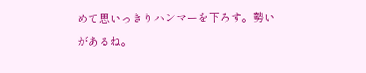めて思いっきりハンマーを下ろす。勢いがあるね。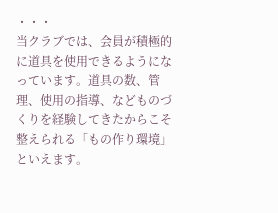・・・
当クラブでは、会員が積極的に道具を使用できるようになっています。道具の数、管理、使用の指導、などものづくりを経験してきたからこそ整えられる「もの作り環境」といえます。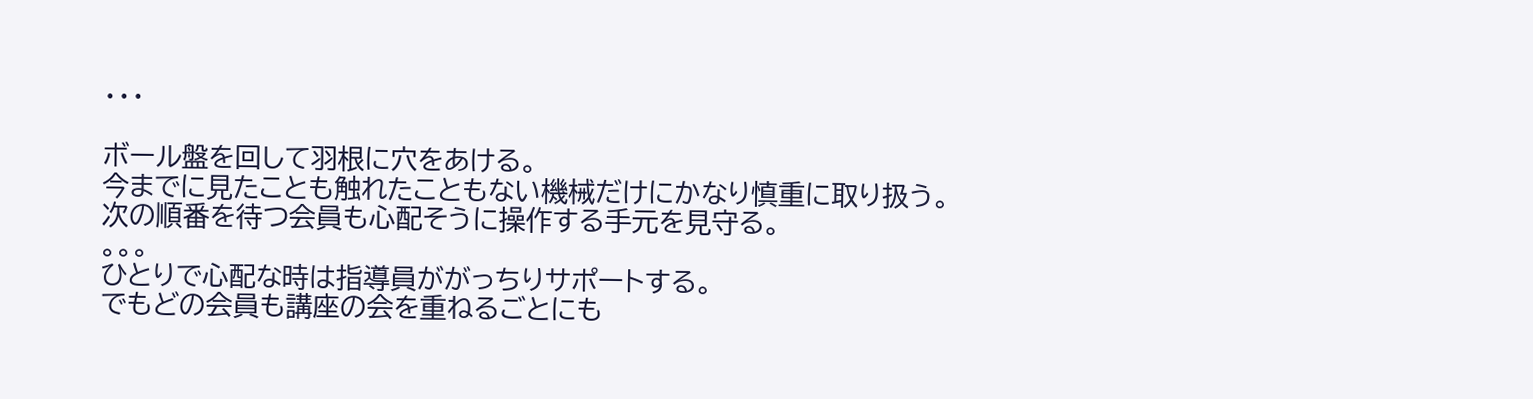・・・

ボール盤を回して羽根に穴をあける。
今までに見たことも触れたこともない機械だけにかなり慎重に取り扱う。
次の順番を待つ会員も心配そうに操作する手元を見守る。
。。。
ひとりで心配な時は指導員ががっちりサポートする。
でもどの会員も講座の会を重ねるごとにも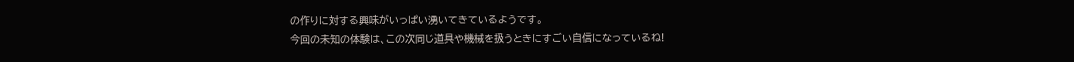の作りに対する興味がいっぱい湧いてきているようです。
今回の未知の体験は、この次同じ道具や機械を扱うときにすごい自信になっているね!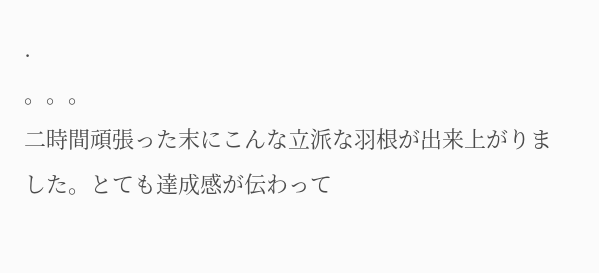.
。。。
二時間頑張った末にこんな立派な羽根が出来上がりました。とても達成感が伝わって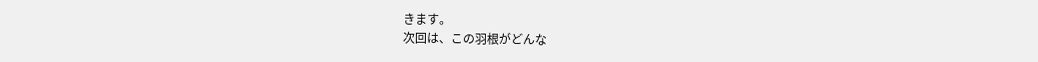きます。
次回は、この羽根がどんな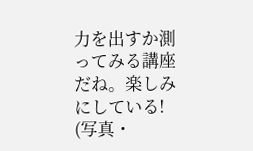力を出すか測ってみる講座だね。楽しみにしている!
(写真・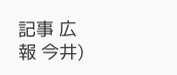記事 広報 今井)